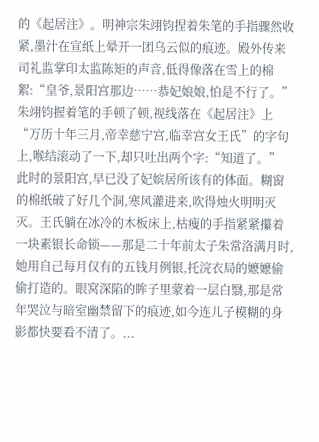的《起居注》。明神宗朱翊钧捏着朱笔的手指骤然收紧,墨汁在宣纸上晕开一团乌云似的痕迹。殿外传来司礼监掌印太监陈矩的声音,低得像落在雪上的棉絮:“皇爷,景阳宫那边……恭妃娘娘,怕是不行了。” 朱翊钧握着笔的手顿了顿,视线落在《起居注》上“万历十年三月,帝幸慈宁宫,临幸宫女王氏”的字句上,喉结滚动了一下,却只吐出两个字:“知道了。” 此时的景阳宫,早已没了妃嫔居所该有的体面。糊窗的棉纸破了好几个洞,寒风灌进来,吹得烛火明明灭灭。王氏躺在冰冷的木板床上,枯瘦的手指紧紧攥着一块素银长命锁——那是二十年前太子朱常洛满月时,她用自己每月仅有的五钱月例银,托浣衣局的嬷嬷偷偷打造的。眼窝深陷的眸子里蒙着一层白翳,那是常年哭泣与暗室幽禁留下的痕迹,如今连儿子模糊的身影都快要看不清了。...